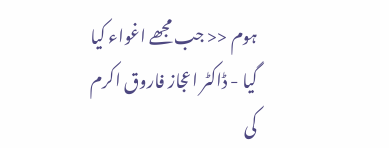ہوم << جب مجھے اغواء کیا گیا - ڈاکٹر اعجاز فاروق اکرم کی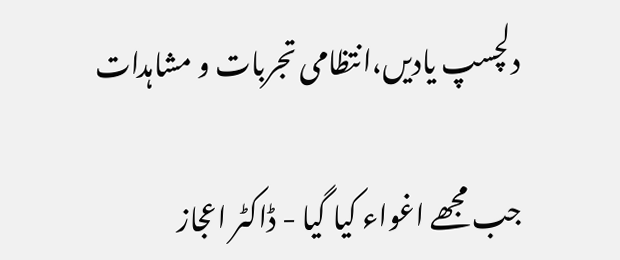دلچسپ یادیں،انتظامی تجربات و مشاہدات

جب مجھے اغواء کیا گیا - ڈاکٹر اعجاز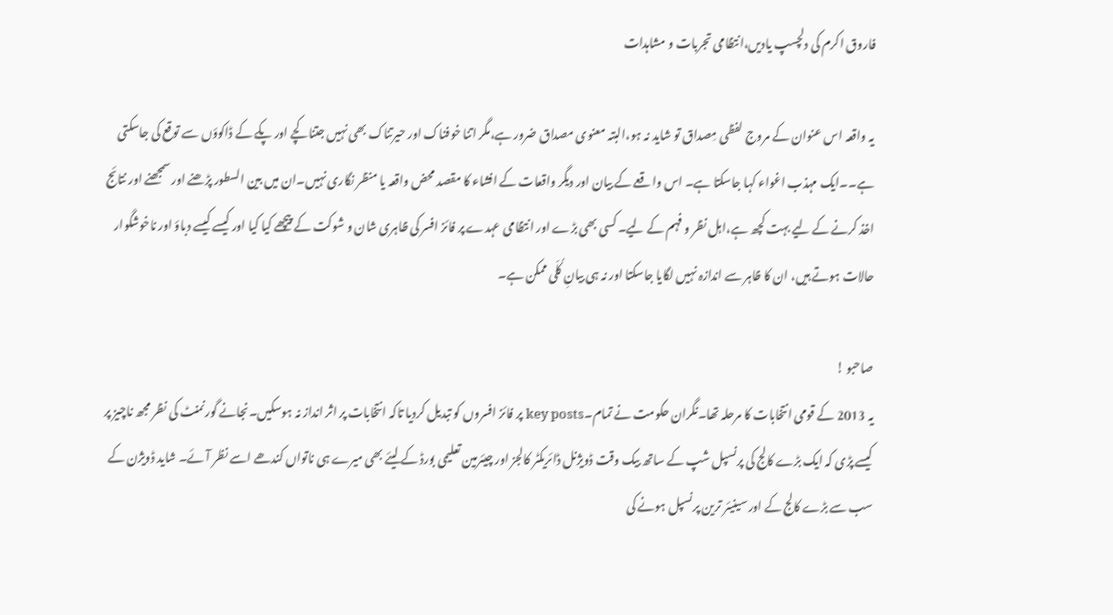فاروق اکرم کی دلچسپ یادیں،انتظامی تجربات و مشاہدات

یہ واقعہ اس عنوان کے مروج لفظی مِصداق تو شاید نہ ہو،البتہ معنوی مصداق ضرور ہے،مگر اتنا خوفناک اور حیرتناک بھی نہیں جتنا کچے اور پکے کے ڈاکوؤں سے توقع کی جاسکتی ہے۔۔ایک مہذب اغواء کہا جاسکتا ہے۔ اس واقعے کے بیان اور دیگر واقعات کے افشاء کا مقصد محض واقعہ یا منظر نگاری نہیں۔ان میں بین السطور پڑھنے اور سمجھنے اور نتائج اخذ کرنے کے لیے بہت کچھ ہے،اہل نظر و فہم کے لیے۔ کسی بھی بڑے اور انتظامی عہدے پر فائز افسر کی ظاہری شان و شوکت کے پیچھے کیا کیا اور کیسے کیسے دباؤ اور ناخوشگوار حالات ہوتے ہیں، ان کا ظاہر سے اندازہ نہیں لگایا جاسکتا اور نہ ہی بیانِ کُلّی ممکن ہے۔

صاحبو !
یہ 2013 کے قومی انتخابات کا مرحلہ تھا۔نگران حکومت نے تمام۔key posts پر فائز افسروں کو تبدیل کردیا تاکہ انتخابات پر اثر انداز نہ ہوسکیں۔نجانے گورنمنٹ کی نظر مجھ ناچیز پر کیسے پڑی کہ ایک بڑے کالج کی پرنسپل شپ کے ساتھ بیک وقت ڈویژنل ڈائریکٹر کالجز اور چیئرمین تعلیمی بورڈ کے لیئے بھی میرے ہی ناتواں کندھے اسے نظر آئے۔ شاید ڈویژن کے سب سے بڑے کالج کے اور سینیئر ترین پرنسپل ہونے کی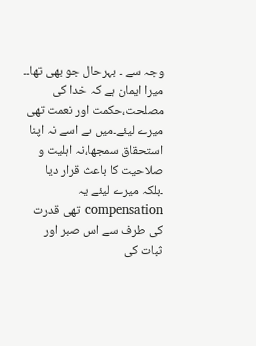وجہ سے ۔ بہرحال جو بھی تھا۔۔ میرا ایمان ہے کہ خدا کی مصلحت،حکمت اور نعمت تھی میرے لیئے۔میں ںے اسے نہ اپنا استحقاق سمجھا،نہ اہلیت و صلاحیت کا باعث قرار دیا ۔بلکہ میرے لیئے یہ compensation تھی قدرت کی طرف سے اس صبر اور ثبات کی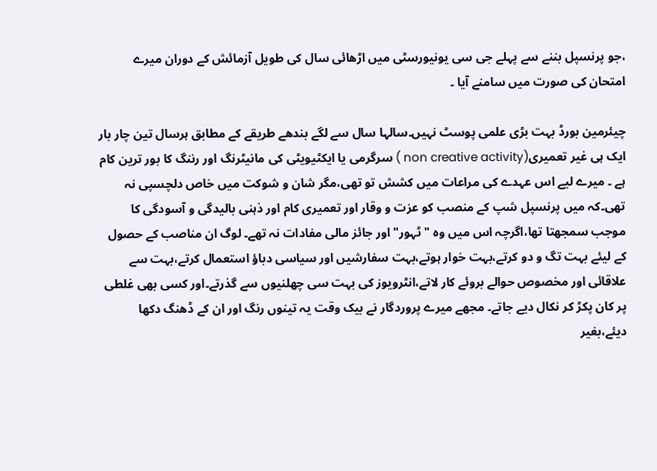،جو پرنسپل بننے سے پہلے جی سی یونیورسٹی میں اڑھائی سال کی طویل آزمائش کے دوران میرے امتحان کی صورت میں سامنے آیا ۔

چیئرمین بورڈ بہت بڑی علمی پوسٹ نہیں۔سالہا سال سے لگے بندھے طریقے کے مطابق ہرسال تین چار بار ایک ہی غیر تعمیری(non creative activity ) سرگرمی یا ایکٹیویٹی کی مانیٹرنگ اور رننگ کا بور ترین کام ہے ۔ میرے لیے اس عہدے کی مراعات میں کشش تو تھی،مگر شان و شوکت میں خاص دلچسپی نہ تھی۔کہ میں پرنسپل شپ کے منصب کو عزت و وقار اور تعمیری کام اور ذہنی بالیدگی و آسودگی کا موجب سمجھتا تھا،اگرچہ اس میں وہ " ٹہور" اور جائز مالی مفادات نہ تھے۔ لوگ ان مناصب کے حصول کے لیئے بہت تگ و دو کرتے،بہت خوار ہوتے،بہت سفارشیں اور سیاسی دباؤ استعمال کرتے،بہت سے علاقائی اور مخصوص حوالے بروئے کار لاتے،انٹرویوز کی بہت سی چھلنیوں سے گذرتے۔اور کسی بھی غلطی پر کان پکڑ کر نکال دیے جاتے۔ مجھے میرے پروردگار نے بیک وقت یہ تینوں رنگ اور ان کے ڈھنگ دکھا دیئے،بغیر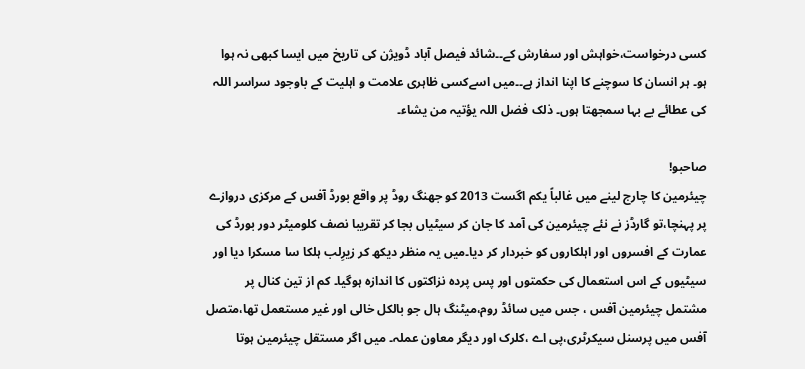کسی درخواست،خواہش اور سفارش کے۔۔شائد فیصل آباد ڈویژن کی تاریخ میں ایسا کبھی نہ ہوا ہو۔ ہر انسان کا سوچنے کا اپنا انداز ہے۔۔میں اسےکسی ظاہری علامت و اہلیت کے باوجود سراسر اللہ کی عطائے بے بہا سمجھتا ہوں۔ ذلک فضل اللہ یؤتیہ من یشاء۔

صاحبو!
چیئرمین کا چارج لینے میں غالباً یکم اگست 2013 کو جھنگ روڈ پر واقع بورڈ آفس کے مرکزی دروازے پر پہنچا،تو گارڈز نے نئے چیئرمین کی آمد کا جان کر سیٹیاں بجا کر تقریبا نصف کلومیٹر دور بورڈ کی عمارت کے افسروں اور اہلکاروں کو خبردار کر دیا۔میں یہ منظر دیکھ کر زیرِلب ہلکا سا مسکرا دیا اور سیٹیوں کے اس استعمال کی حکمتوں اور پس پردہ نزاکتوں کا اندازہ ہوگیا۔ کم از تین کنال پر مشتمل چیئرمین آفس ، جس میں سائڈ روم،میٹنگ ہال جو بالکل خالی اور غیر مستعمل تھا،متصل آفس میں پرسنل سیکرٹری،پی اے ،کلرک اور دیگر معاون عملہ۔ میں اگر مستقل چیئرمین ہوتا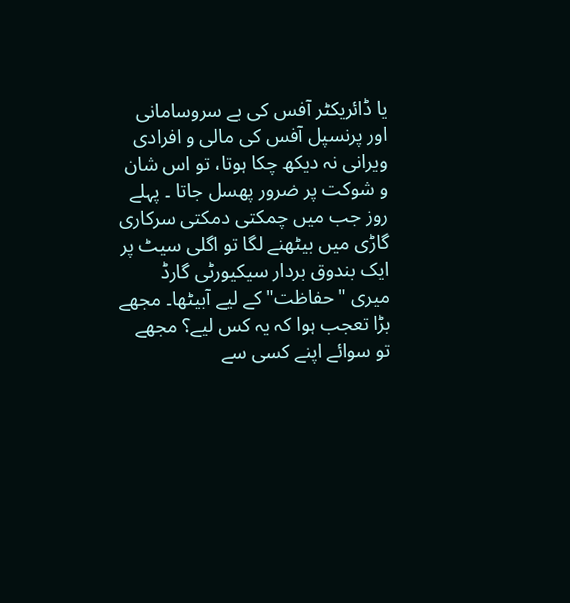یا ڈائریکٹر آفس کی بے سروسامانی اور پرنسپل آفس کی مالی و افرادی ویرانی نہ دیکھ چکا ہوتا، تو اس شان و شوکت پر ضرور پھسل جاتا ۔ پہلے روز جب میں چمکتی دمکتی سرکاری گاڑی میں بیٹھنے لگا تو اگلی سیٹ پر ایک بندوق بردار سیکیورٹی گارڈ میری "حفاظت" کے لیے آبیٹھا۔ مجھے بڑا تعجب ہوا کہ یہ کس لیے؟ مجھے تو سوائے اپنے کسی سے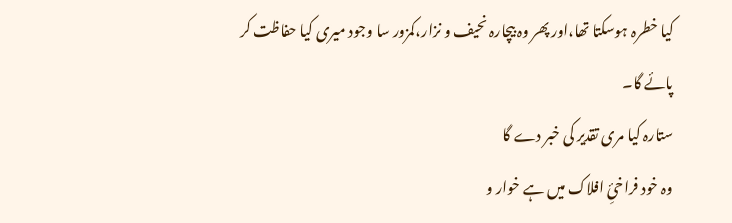کیا خطرہ ہوسکتا تھا،اور پھر وہ بیچارہ نحیف و نزار،کمزور سا وجود میری کیا حفاظت کر پائے گا۔
ستارہ کیا مری تقدیر کی خبر دے گا
وہ خود فراخیِٔ افلاک میں ہے خوار و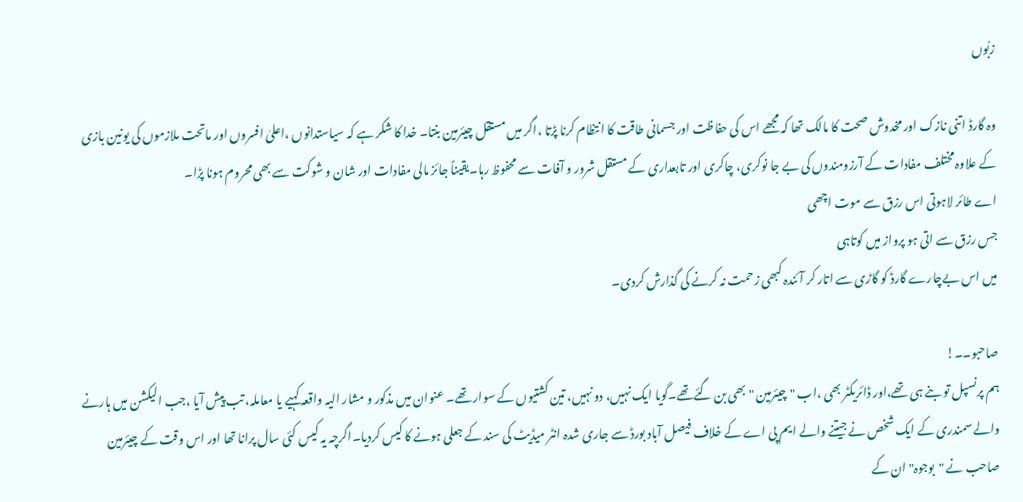زبُوں

وہ گارڈ اتنی نازک اور مخدوش صحت کا مالک تھا کہ مجھے اس کی حفاظت اور جسمانی طاقت کا انتظام کرنا پڑتا ،اگر میں مستقل چیئرمین بنتا۔ خدا کا شکر ہے کہ سیاستدانوں ،اعلیٰ افسروں اور ماتحت ملازموں کی یونین بازی کے علاوہ مختلف مفادات کے آرزومندوں کی بے جا نوکری، چاکری اور تابعداری کے مستقل شرور و آفات سے محفوظ رہا۔یقیناً جائز مالی مفادات اور شان و شوکت سے بھی محروم ہونا پڑا۔
اے طائر لاہوتی اس رزق سے موت اچھی
جس رزق سے اتی ہو پرواز میں کوتاہی
میں اس بےچارے گارڈ کو گاڑی سے اتار کر آئندہ کبھی زحمت نہ کرنے کی گذارش کردی۔

صاحبو۔۔!
ہم پرنسپل تو بنے ہی تھے،اور ڈائریکٹر بھی ،اب "چیئرمین "بھی بن گئےتھے۔گویا ایک نہیں، دو نہیں، تین کشتیوں کے سوار تھے۔ عنوان میں مذکور و مشار الیہ واقعہ کہیے یا معاملہ، تب پیش آیا ،جب الیکشن میں ہارنے والے سمندری کے ایک شخص نے جیتنے والے ایم پی اے کے خلاف فیصل آباد بورڈ سے جاری شدہ انٹر میڈیٹ کی سند کے جعلی ہونے کا کیس کردیا۔اگرچہ یہ کیس کئی سال پرانا تھا اور اس وقت کے چیئرمین صاحب نے "بوجوہ" ان کے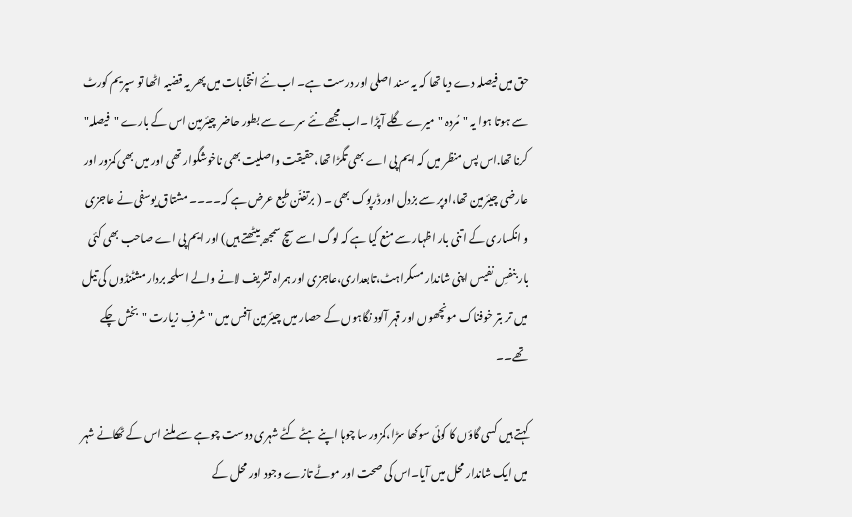حق میں فیصلہ دے دیا تھا کہ یہ سند اصلی اور درست ہے۔ اب نئے انتخابات میں پھر یہ قضیہ اٹھا تو سپریم کورٹ سے ہوتا ہوا یہ "مُردہ "میرے گلے آپڑا ۔اب مجھے نئے سرے سے بطور حاضر چیئرمین اس کے بارے "فیصلہ" کرنا تھا.اس پس منظر میں کہ ایم پی اے بھی تگڑا تھا،حقیقت واصلیت بھی ناخوشگوار تھی اور میں بھی کمزور اور عارضی چیئرمین تھا،اوپر سے بزدل اور ڈرپوک بھی ۔ ( برتفنّن طبع عرض ہے کہ۔۔۔۔ مشتاق یوسفی نے عاجزی و انکساری کے اتنی بار اظہار سے منع کیا ہے کہ لوگ اسے سچ سمجھ بیٹھتے ہیں) اور ایم پی اے صاحب بھی کئی بار بنفسِ نفیس اپنی شاندار مسکراہٹ،تابعداری،عاجزی اور ہمراہ تشریف لانے والے اسلحہ بردار مشٹنڈوں کی تیل میں تر بتر خوفناک مونچھوں اور قہر آلود نگاہوں کے حصار میں چیئرمین آفس میں "شرفِ زیارت "بخش چکے تھے۔۔

کہتے ہیں کسی گاؤں کا کوئی سوکھا سڑا،کمزور سا چوہا اپنے ہٹے کٹے شہری دوست چوہے سے ملنے اس کے ٹھکانے شہر میں ایک شاندار محل میں آیا۔اس کی صحت اور موٹے تازے وجود اور محل کے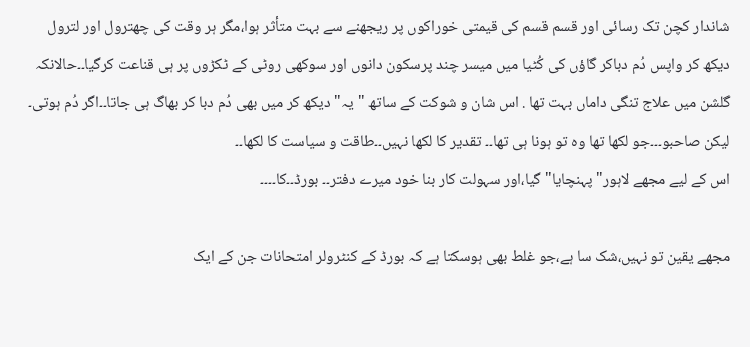شاندار کچن تک رسائی اور قسم قسم کی قیمتی خوراکوں پر ریجھنے سے بہت متأثر ہوا،مگر ہر وقت کی چھترول اور لترول دیکھ کر واپس دُم دباکر گاؤں کی کُٹیا میں میسر چند پرسکون دانوں اور سوکھی روٹی کے ٹکڑوں پر ہی قناعت کرگیا۔۔حالانکہ گلشن میں علاج تنگی داماں بہت تھا . اس شان و شوکت کے ساتھ "یہ" دیکھ کر میں بھی دُم دبا کر بھاگ ہی جاتا۔۔اگر دُم ہوتی۔ لیکن صاحبو۔۔۔جو لکھا تھا وہ تو ہونا ہی تھا۔۔ تقدیر کا لکھا نہیں۔۔طاقت و سیاست کا لکھا۔۔
اس کے لیے مجھے لاہور" پہنچایا" گیا،اور سہولت کار بنا خود میرے دفتر۔۔ بورڈ۔۔کا۔۔۔۔

مجھے یقین تو نہیں،شک سا ہے،جو غلط بھی ہوسکتا ہے کہ بورڈ کے کنٹرولر امتحانات جن کے ایک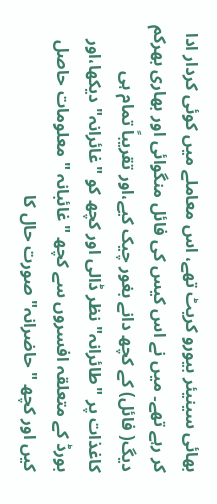بھائی سینیئر بیورو کریٹ تھے، اس معاملے میں کوئی کردار ادا کر رہے تھے۔ میں نے اس کیس کی فائل منگوائی اور بھاری بھرکم دیگ( فائل) کے کچھ دانے بغور چیک کیے،اور تقریباً تمام ہی کاغذات پر "طائرانہ" نظر ڈالی اور کچھ کو "غائرانہ" دیکھا،اور بورڈ کے متعلقہ افسروں سے کچھ "غائبانہ " معلومات حاصل کیں اور کچھ "حاضرانہ" صورت حال کا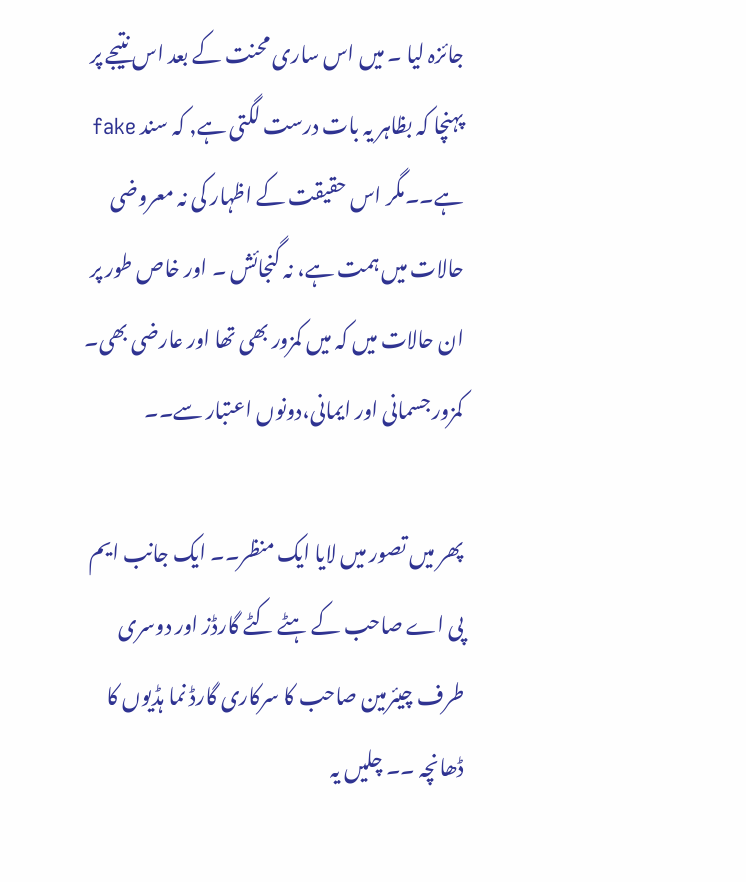جائزہ لیا ۔ میں اس ساری محنت کے بعد اس نتیجے پر پہنچا کہ بظاہر یہ بات درست لگتی ہے, کہ سند fake ہے۔۔مگر اس حقیقت کے اظہار کی نہ معروضی حالات میں ہمت ہے، نہ گنجائش ۔ اور خاص طور پر ان حالات میں کہ میں کمزور بھی تھا اور عارضی بھی۔ کمزور جسمانی اور ایمانی،دونوں اعتبار سے۔۔

پھر میں تصور میں لایا ایک منظر۔۔ ایک جانب ایم پی اے صاحب کے ہٹے کٹے گارڈز اور دوسری طرف چیئرمین صاحب کا سرکاری گارڈ نما ہڈیوں کا ڈھانچہ ۔۔ چلیں یہ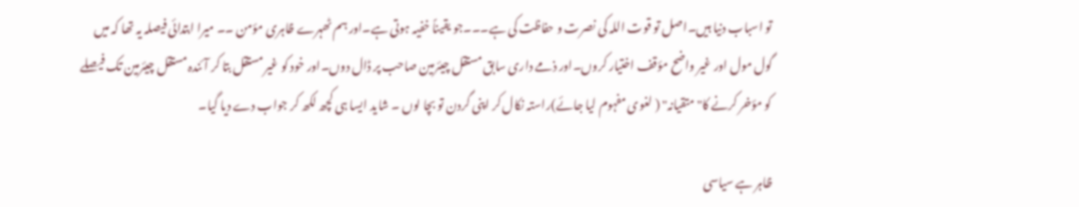تو اسباب دنیا ہیں۔اصل تو قوت اللہ کی نصرت و حفاظت کی ہے۔۔۔جو یقیناً خفیہ ہوتی ہے۔اور ہم ٹھہرے ظاہری مؤمن ۔۔ میرا ابتدائی فیصلہ یہ تھا کہ میں گول مول اور غیر واضح مؤقف اختیار کروں۔اور ذمے داری سابق مستقل چیئرمین صاحب پر ڈال دوں۔اور خود کو غیر مستقل بتا کر آئندہ مستقل چیئرمین تک فیصلے کو مؤخر کرنے کا" متقیانہ" ( لغوی مفہوم لیا جائے)راستہ نکال کر اپنی گردن تو بچا لوں ۔ شاید ایسا ہی کچھ لکھ کر جواب دے دیا گیا۔

ظاہر ہے سیاسی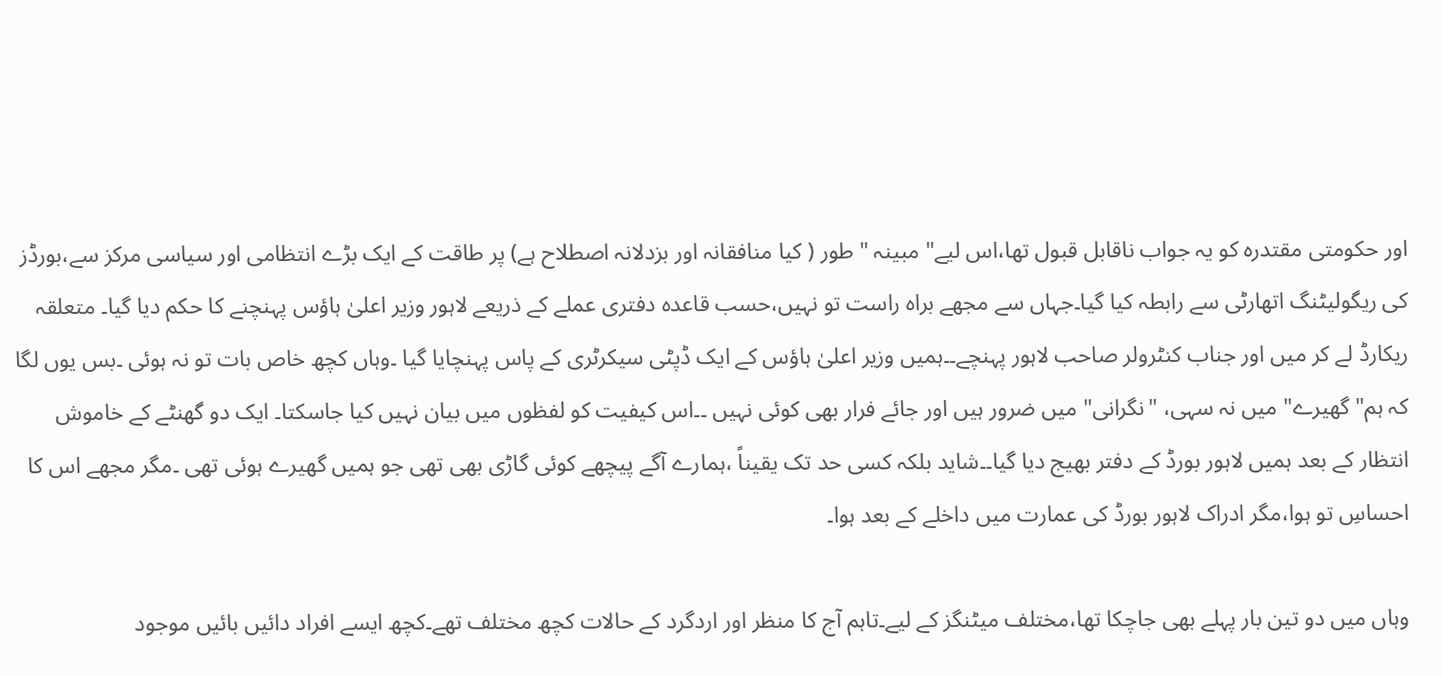اور حکومتی مقتدرہ کو یہ جواب ناقابل قبول تھا،اس لیے" مبینہ " طور ( کیا منافقانہ اور بزدلانہ اصطلاح ہے) پر طاقت کے ایک بڑے انتظامی اور سیاسی مرکز سے،بورڈز کی ریگولیٹنگ اتھارٹی سے رابطہ کیا گیا۔جہاں سے مجھے براہ راست تو نہیں،حسب قاعدہ دفتری عملے کے ذریعے لاہور وزیر اعلیٰ ہاؤس پہنچنے کا حکم دیا گیا۔ متعلقہ ریکارڈ لے کر میں اور جناب کنٹرولر صاحب لاہور پہنچے۔۔ہمیں وزیر اعلیٰ ہاؤس کے ایک ڈپٹی سیکرٹری کے پاس پہنچایا گیا ۔وہاں کچھ خاص بات تو نہ ہوئی ۔بس یوں لگا کہ ہم" گھیرے" میں نہ سہی، "نگرانی" میں ضرور ہیں اور جائے فرار بھی کوئی نہیں ۔۔اس کیفیت کو لفظوں میں بیان نہیں کیا جاسکتا۔ ایک دو گھنٹے کے خاموش انتظار کے بعد ہمیں لاہور بورڈ کے دفتر بھیج دیا گیا۔۔شاید بلکہ کسی حد تک یقیناً ،ہمارے آگے پیچھے کوئی گاڑی بھی تھی جو ہمیں گھیرے ہوئی تھی ۔مگر مجھے اس کا احساسِ تو ہوا،مگر ادراک لاہور بورڈ کی عمارت میں داخلے کے بعد ہوا۔

وہاں میں دو تین بار پہلے بھی جاچکا تھا،مختلف میٹنگز کے لیے۔تاہم آج کا منظر اور اردگرد کے حالات کچھ مختلف تھے۔کچھ ایسے افراد دائیں بائیں موجود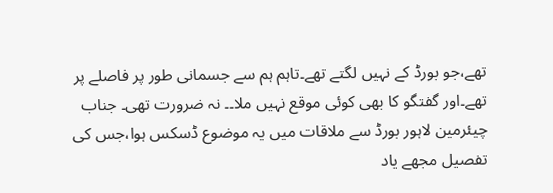تھے،جو بورڈ کے نہیں لگتے تھے۔تاہم ہم سے جسمانی طور پر فاصلے پر تھے۔اور گفتگو کا بھی کوئی موقع نہیں ملا۔۔ نہ ضرورت تھی۔ جناب چیئرمین لاہور بورڈ سے ملاقات میں یہ موضوع ڈسکس ہوا،جس کی تفصیل مجھے یاد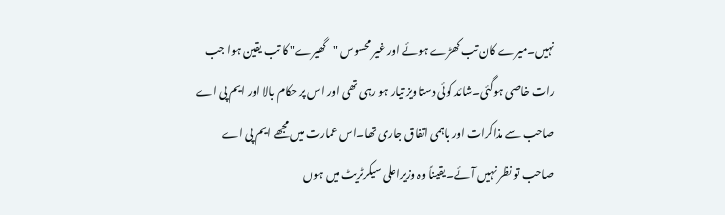نہیں۔میرے کان تب کھڑے ہوئے اور غیر محسوس "گھیرے" کا تب یقین ہوا جب رات خاصی ہوگئی۔شائد کوئی دستاویز تیار ہو رہی تھی اور اس پر حکام بالا اور ایم پی اے صاحب سے مذاکرات اور باہمی اتفاق جاری تھا۔اس عمارت میں مجھے ایم پی اے صاحب تو نظر نہیں آئے۔یقیناً وہ وزیراعلی سیکرٹریٹ میں ہوں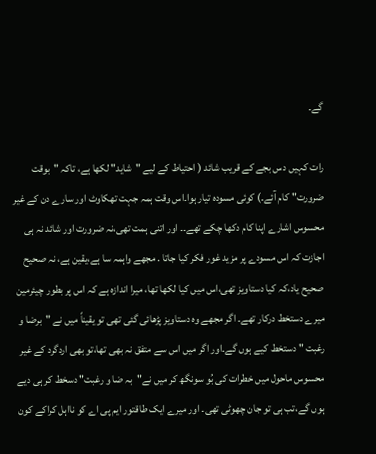گے۔

رات کہیں دس بجے کے قریب شائد ( احتیاط کے لیے "شاید" لکھا ہے، تاکہ "بوقت ضرورت" کام آئے۔) کوئی مسودہ تیار ہوا۔اس وقت ہمہ جہت تھکاوٹ اور سارے دن کے غیر محسوس اشارے اپنا کام دکھا چکے تھے۔۔ اور اتنی ہمت تھی،نہ ضرورت اور شائد نہ ہی اجازت کہ اس مسودے پر مزید غور فکر کیا جاتا . مجھے واہمہ سا ہے،یقین ہے، نہ صحیح صحیح یاد،کہ کیا دستاویز تھی،اس میں کیا لکھا تھا، میرا اندازہ ہے کہ اس پر بطور چیئرمین میرے دستخط درکار تھے۔ اگر مجھے وہ دستاویز پڑھائی گئی تھی تو یقیناً میں نے "برضا و رغبت " دستخط کیے ہوں گے۔اور اگر میں اس سے متفق نہ بھی تھا،تو بھی اردگرد کے غیر محسوس ماحول میں خطرات کی بُو سونگھ کر میں نے"بہ ضا و رغبت" دسخط کر ہی دیے ہوں گے،تب ہی تو جان چھوٹی تھی۔ اور میرے ایک طاقتور ایم پی اے کو نااہل کراکے کون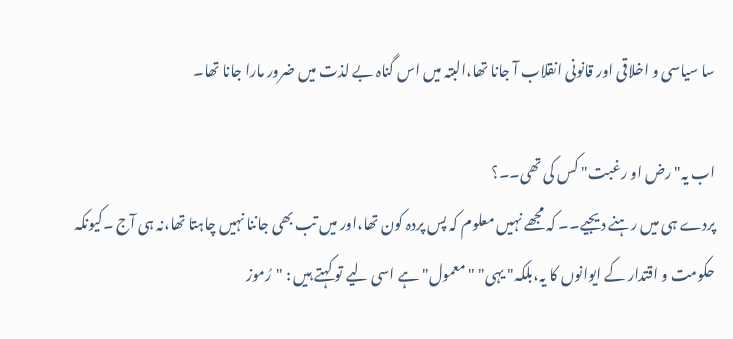سا سیاسی و اخلاقی اور قانونی انقلاب آ جانا تھا،البتہ میں اس گناہ بے لذت میں ضرور مارا جانا تھا۔

اب یہ" رض او رغبت" کس کی تھی۔۔؟
پردے ہی میں رہنے دیجیے۔۔ کہ مجھے نہیں معلوم کہ پس پردہ کون تھا،اور میں تب بھی جاننا نہیں چاہتا تھا،نہ ہی آج ۔کیونکہ حکومت و اقتدار کے ایوانوں کا یہ،بلکہ" یہی" "معمول" ہے اسی لیے تو کہتے ہیں : "رُموز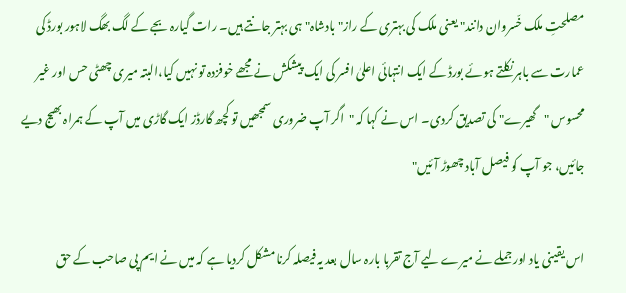مصلحتِ ملک خّسروان دانند" یعنی ملک کی بہتری کے راز" بادشاہ" ہی بہتر جانتے ہیں۔ رات گیارہ بجے کے لگ بھگ لاہور بورڈ کی عمارت سے باہر نکلتے ہوئے بورڈ کے ایک انتہائی اعلیٰ افسر کی ایک پیشکش نے مجھے خوفزدہ تو نہیں کیا،البتہ میری چھٹی حس اور غیر محسوس "گھیرے" کی تصدیق کردی۔ اس نے کہا کہ "اگر آپ ضروری سمجھیں تو کچھ گارڈز ایک گاڑی میں آپ کے ہمراہ بھیج دیے جائیں، جو آپ کو فیصل آباد چھوڑ آئیں"

اس یقینی یاد اور جملے نے میرے لیے آج تقربا بارہ سال بعد یہ فیصلہ کرنا مشکل کردیا ہے کہ میں نے ایم پی صاحب کے حق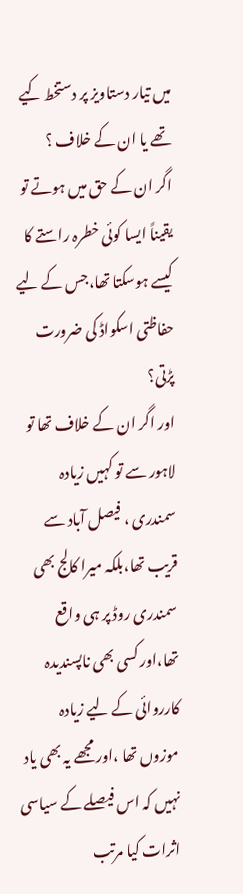میں تیار دستاویز پر دستخط کیے تھے یا ان کے خلاف ؟
اگر ان کے حق میں ہوتے تو یقیناً ایسا کوئی خطرہ راستے کا کیسے ہوسکتا تھا،جس کے لیے حفاظتی اسکواڈ کی ضرورت پڑتی؟
اور اگر ان کے خلاف تھا تو لاہور سے تو کہیں زیادہ سمندری ، فیصل آباد سے قریب تھا،بلکہ میرا کالج بھی سمندری روڈ پر ہی واقع تھا،اور کسی بھی ناپسندیدہ کارروائی کے لیے زیادہ موزوں تھا ،اور مجھے یہ بھی یاد نہیں کہ اس فیصلے کے سیاسی اثرات کیا مرتب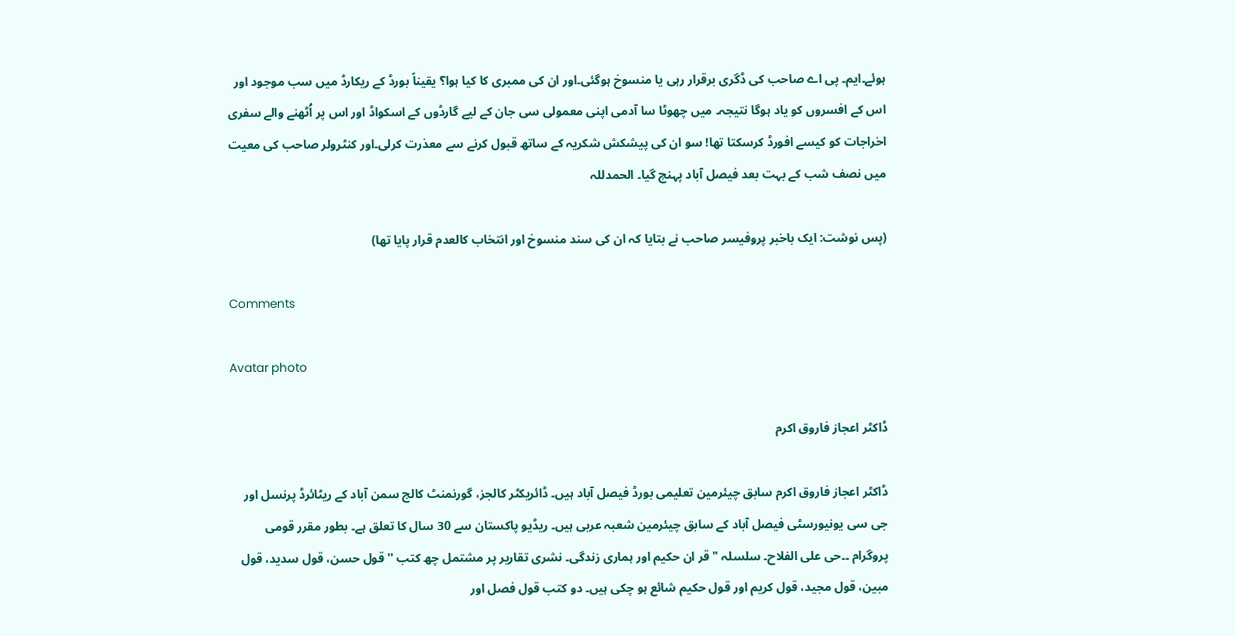ہوئے۔ایم۔ پی اے صاحب کی ڈگری برقرار رہی یا منسوخ ہوگئی۔اور ان کی ممبری کا کیا ہوا؟ یقیناً بورڈ کے ریکارڈ میں سب موجود اور اس کے افسروں کو یاد ہوگا نتیجہ۔ میں چھوٹا سا آدمی اپنی معمولی سی جان کے لیے گارڈوں کے اسکواڈ اور اس پر اُٹھنے والے سفری اخراجات کو کیسے افورڈ کرسکتا تھا! سو ان کی پیشکش شکریہ کے ساتھ قبول کرنے سے معذرت کرلی۔اور کنٹرولر صاحب کی معیت میں نصف شب کے بہت بعد فیصل آباد پہنچ گیا۔ الحمدللہ

(پس نوشت: ایک باخبر پروفیسر صاحب نے بتایا کہ ان کی سند منسوخ اور انتخاب کالعدم قرار پایا تھا)

Comments

Avatar photo

ڈاکٹر اعجاز فاروق اکرم

ڈاکٹر اعجاز فاروق اکرم سابق چیئرمین تعلیمی بورڈ فیصل آباد ہیں۔ ڈائریکٹر کالجز، گورنمنٹ کالج سمن آباد کے ریٹائرڈ پرنسل اور جی سی یونیورسٹی فیصل آباد کے سابق چیئرمین شعبہ عربی ہیں۔ ریڈیو پاکستان سے 30 سال کا تعلق ہے۔ بطور مقرر قومی پروگرام ۔۔حی علی الفلاح۔ سلسلہ "قر ان حکیم اور ہماری زندگی۔ نشری تقاریر پر مشتمل چھ کتب ''قول حسن، قول سدید، قول مبین، قول مجید، قول کریم اور قول حکیم شائع ہو چکی ہیں۔ دو کتب قول فصل اور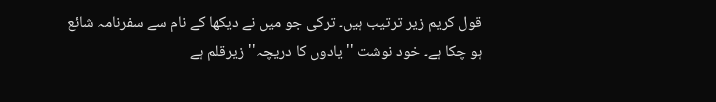قول کریم زیر ترتیب ہیں۔ ترکی جو میں نے دیکھا کے نام سے سفرنامہ شائع ہو چکا ہے۔ خود نوشت ''یادوں کا دریچہ'' زیرقلم ہے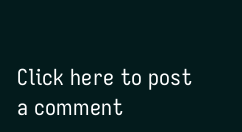Click here to post a comment